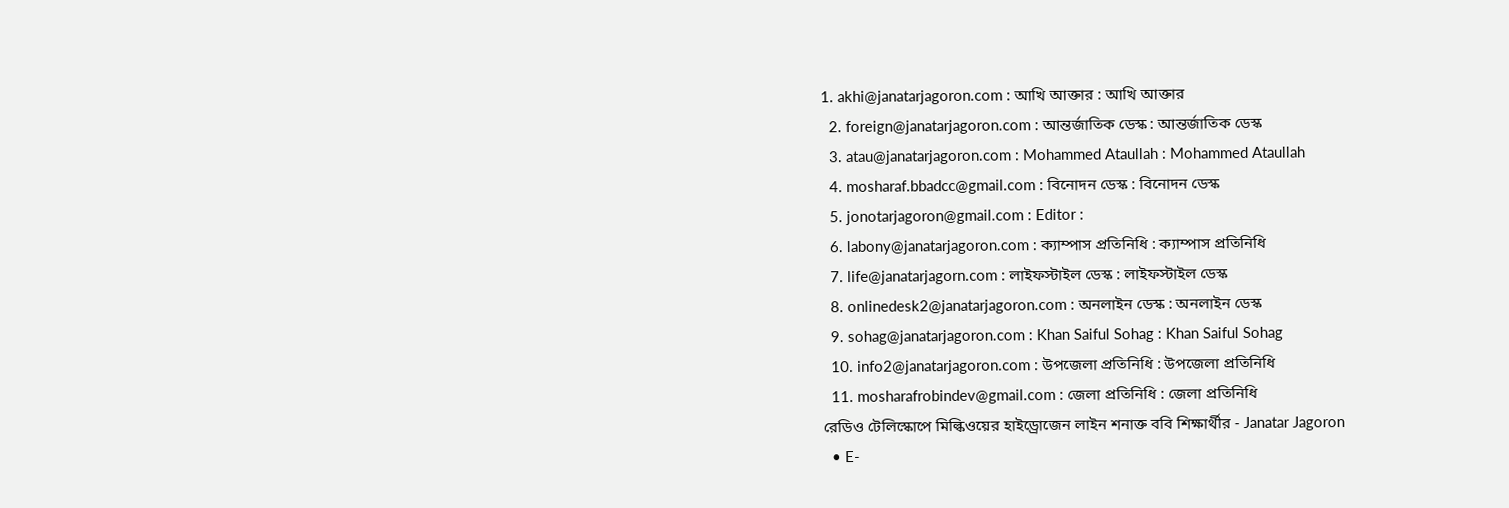1. akhi@janatarjagoron.com : আখি আক্তার : আখি আক্তার
  2. foreign@janatarjagoron.com : আন্তর্জাতিক ডেস্ক : আন্তর্জাতিক ডেস্ক
  3. atau@janatarjagoron.com : Mohammed Ataullah : Mohammed Ataullah
  4. mosharaf.bbadcc@gmail.com : বিনোদন ডেস্ক : বিনোদন ডেস্ক
  5. jonotarjagoron@gmail.com : Editor :
  6. labony@janatarjagoron.com : ক্যাম্পাস প্রতিনিধি : ক্যাম্পাস প্রতিনিধি
  7. life@janatarjagorn.com : লাইফস্টাইল ডেস্ক : লাইফস্টাইল ডেস্ক
  8. onlinedesk2@janatarjagoron.com : অনলাইন ডেস্ক : অনলাইন ডেস্ক
  9. sohag@janatarjagoron.com : Khan Saiful Sohag : Khan Saiful Sohag
  10. info2@janatarjagoron.com : উপজেলা প্রতিনিধি : উপজেলা প্রতিনিধি
  11. mosharafrobindev@gmail.com : জেলা প্রতিনিধি : জেলা প্রতিনিধি
রেডিও টেলিস্কোপে মিল্কিওয়ের হাইড্রোজেন লাইন শনাক্ত ববি শিক্ষার্থীর - Janatar Jagoron
  • E-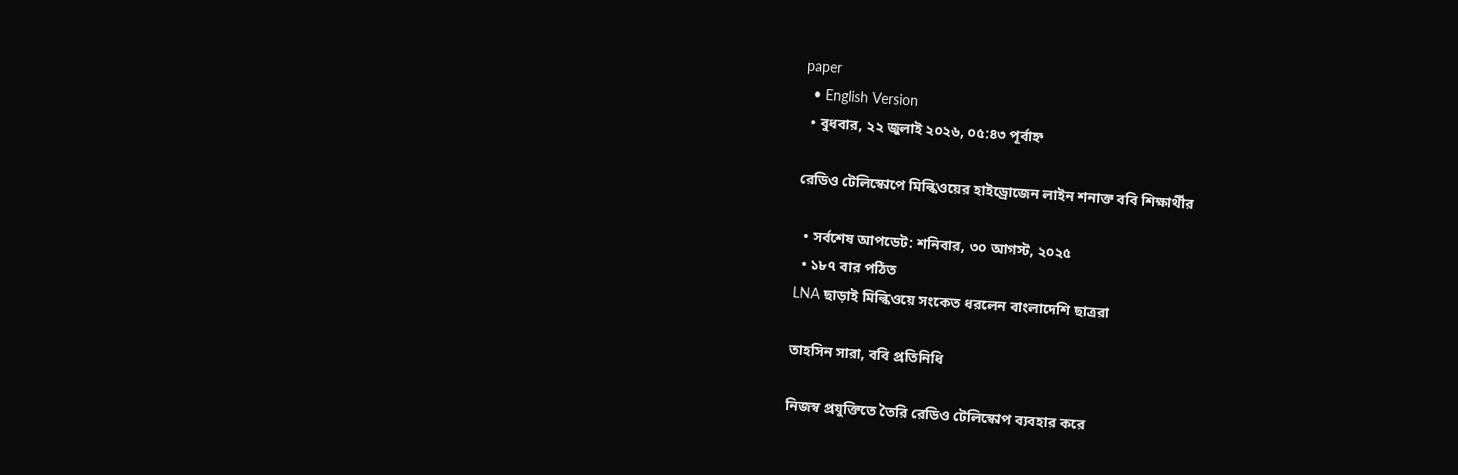paper
  • English Version
  • বুধবার, ২২ জুলাই ২০২৬, ০৫:৪৩ পূর্বাহ্ন

রেডিও টেলিস্কোপে মিল্কিওয়ের হাইড্রোজেন লাইন শনাক্ত ববি শিক্ষার্থীর

  • সর্বশেষ আপডেট: শনিবার, ৩০ আগস্ট, ২০২৫
  • ১৮৭ বার পঠিত
LNA ছাড়াই মিল্কিওয়ে সংকেত ধরলেন বাংলাদেশি ছাত্ররা

তাহসিন সারা, ববি প্রতিনিধি

নিজস্ব প্রযুক্তিতে তৈরি রেডিও টেলিস্কোপ ব্যবহার করে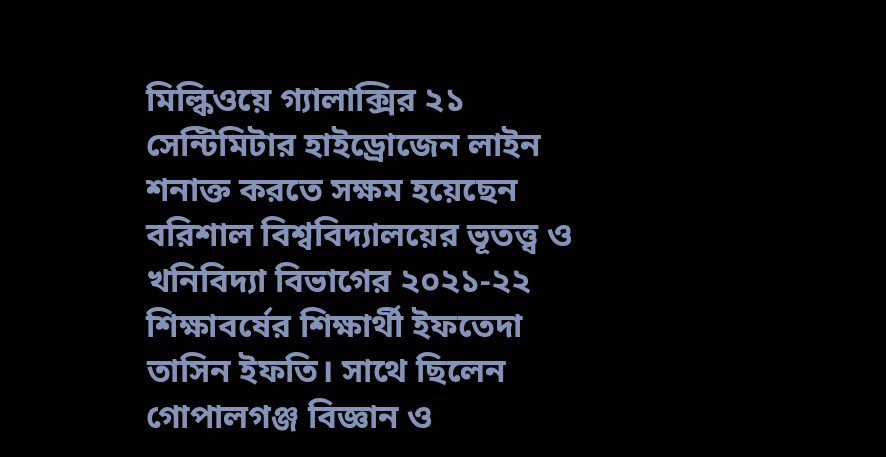মিল্কিওয়ে গ্যালাক্সির ২১ সেন্টিমিটার হাইড্রোজেন লাইন শনাক্ত করতে সক্ষম হয়েছেন বরিশাল বিশ্ববিদ্যালয়ের ভূতত্ত্ব ও খনিবিদ্যা বিভাগের ২০২১-২২ শিক্ষাবর্ষের শিক্ষার্থী ইফতেদা তাসিন ইফতি। সাথে ছিলেন গোপালগঞ্জ বিজ্ঞান ও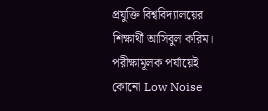প্রযুক্তি বিশ্ববিদ্যালয়ের শিক্ষার্থী আসিবুল করিম। পরীক্ষামূলক পর্যায়েই কোনো Low Noise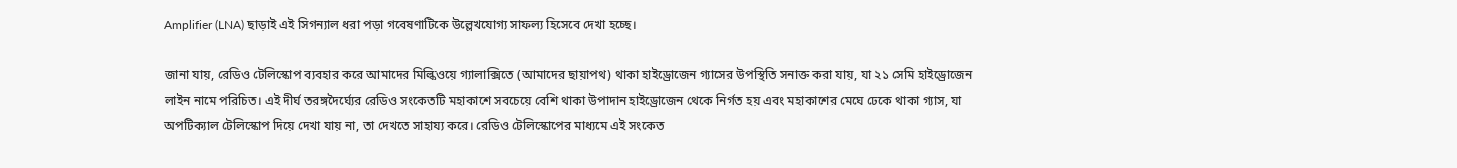Amplifier (LNA) ছাড়াই এই সিগন্যাল ধরা পড়া গবেষণাটিকে উল্লেখযোগ্য সাফল্য হিসেবে দেখা হচ্ছে।

জানা যায়, রেডিও টেলিস্কোপ ব্যবহার করে আমাদের মিল্কিওয়ে গ্যালাক্সিতে (আমাদের ছায়াপথ) থাকা হাইড্রোজেন গ্যাসের উপস্থিতি সনাক্ত করা যায়, যা ২১ সেমি হাইড্রোজেন লাইন নামে পরিচিত। এই দীর্ঘ তরঙ্গদৈর্ঘ্যের রেডিও সংকেতটি মহাকাশে সবচেয়ে বেশি থাকা উপাদান হাইড্রোজেন থেকে নির্গত হয় এবং মহাকাশের মেঘে ঢেকে থাকা গ্যাস, যা অপটিক্যাল টেলিস্কোপ দিয়ে দেখা যায় না, তা দেখতে সাহায্য করে। রেডিও টেলিস্কোপের মাধ্যমে এই সংকেত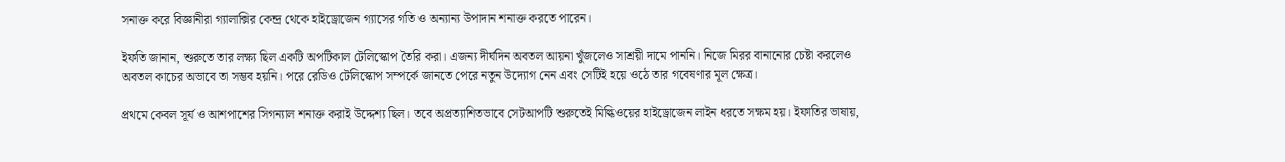সনাক্ত করে বিজ্ঞানীরা গ্যালাক্সির কেন্দ্র থেকে হাইড্রোজেন গ্যাসের গতি ও অন্যান্য উপাদান শনাক্ত করতে পারেন।

ইফতি জানান, শুরুতে তার লক্ষ্য ছিল একটি অপটিকাল টেলিস্কোপ তৈরি করা। এজন্য দীর্ঘদিন অবতল আয়না খুঁজলেও সাশ্রয়ী দামে পাননি। নিজে মিরর বানানোর চেষ্টা করলেও অবতল কাচের অভাবে তা সম্ভব হয়নি। পরে রেডিও টেলিস্কোপ সম্পর্কে জানতে পেরে নতুন উদ্যোগ নেন এবং সেটিই হয়ে ওঠে তার গবেষণার মূল ক্ষেত্র।

প্রথমে কেবল সূর্য ও আশপাশের সিগন্যাল শনাক্ত করাই উদ্দেশ্য ছিল। তবে অপ্রত্যাশিতভাবে সেটআপটি শুরুতেই মিল্কিওয়ের হাইড্রোজেন লাইন ধরতে সক্ষম হয়। ইফাতির ভাষায়,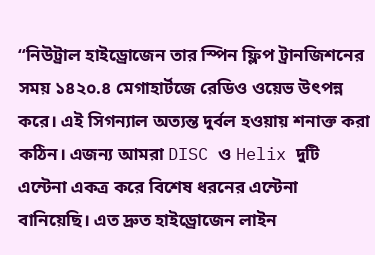“নিউট্রাল হাইড্রোজেন তার স্পিন ফ্লিপ ট্রানজিশনের সময় ১৪২০.৪ মেগাহার্টজে রেডিও ওয়েভ উৎপন্ন করে। এই সিগন্যাল অত্যন্ত দুর্বল হওয়ায় শনাক্ত করা কঠিন। এজন্য আমরা DISC ও Helix দুটি এন্টেনা একত্র করে বিশেষ ধরনের এন্টেনা বানিয়েছি। এত দ্রুত হাইড্রোজেন লাইন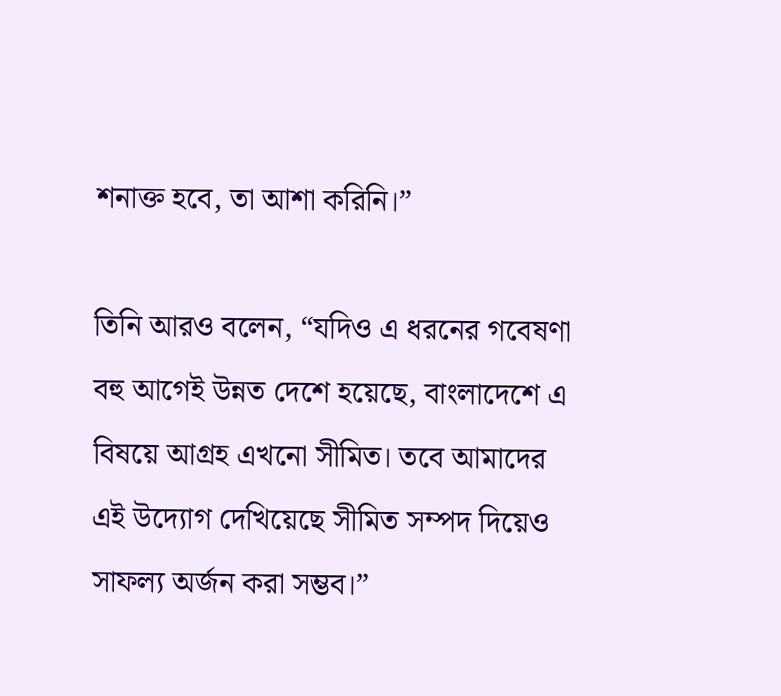শনাক্ত হবে, তা আশা করিনি।”

তিনি আরও বলেন, “যদিও এ ধরনের গবেষণা বহু আগেই উন্নত দেশে হয়েছে, বাংলাদেশে এ বিষয়ে আগ্রহ এখনো সীমিত। তবে আমাদের এই উদ্যোগ দেখিয়েছে সীমিত সম্পদ দিয়েও সাফল্য অর্জন করা সম্ভব।”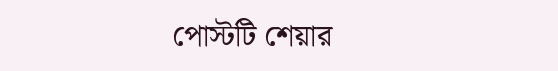পোস্টটি শেয়ার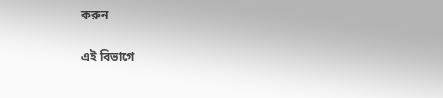করুন

এই বিভাগে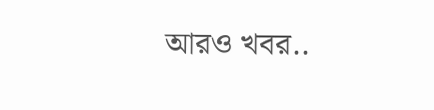আরও খবর..